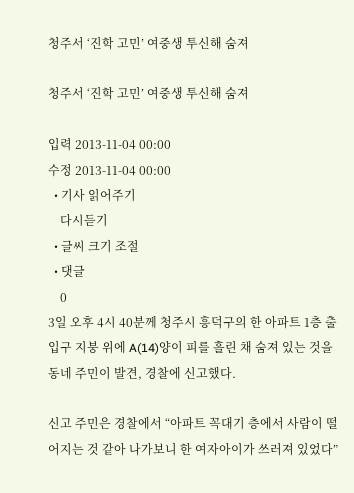청주서 ‘진학 고민’ 여중생 투신해 숨져

청주서 ‘진학 고민’ 여중생 투신해 숨져

입력 2013-11-04 00:00
수정 2013-11-04 00:00
  • 기사 읽어주기
    다시듣기
  • 글씨 크기 조절
  • 댓글
    0
3일 오후 4시 40분께 청주시 흥덕구의 한 아파트 1층 출입구 지붕 위에 A(14)양이 피를 흘린 채 숨져 있는 것을 동네 주민이 발견, 경찰에 신고했다.

신고 주민은 경찰에서 “아파트 꼭대기 층에서 사람이 떨어지는 것 같아 나가보니 한 여자아이가 쓰러져 있었다”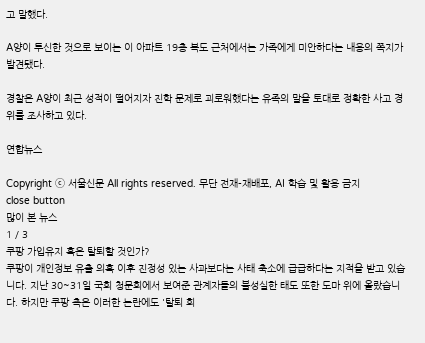고 말했다.

A양이 투신한 것으로 보이는 이 아파트 19층 복도 근처에서는 가족에게 미안하다는 내용의 쪽지가 발견됐다.

경찰은 A양이 최근 성적이 떨어지자 진학 문제로 괴로워했다는 유족의 말을 토대로 정확한 사고 경위를 조사하고 있다.

연합뉴스

Copyright ⓒ 서울신문 All rights reserved. 무단 전재-재배포, AI 학습 및 활용 금지
close button
많이 본 뉴스
1 / 3
쿠팡 가입유지 혹은 탈퇴할 것인가?
쿠팡이 개인정보 유출 의혹 이후 진정성 있는 사과보다는 사태 축소에 급급하다는 지적을 받고 있습니다. 지난 30~31일 국회 청문회에서 보여준 관계자들의 불성실한 태도 또한 도마 위에 올랐습니다. 하지만 쿠팡 측은 이러한 논란에도 '탈퇴 회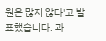원은 많지 않다'고 발표했습니다. 과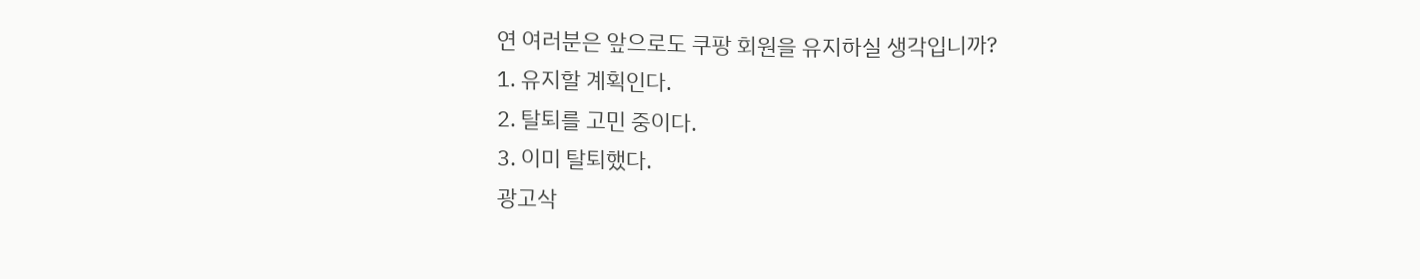연 여러분은 앞으로도 쿠팡 회원을 유지하실 생각입니까?
1. 유지할 계획인다.
2. 탈퇴를 고민 중이다.
3. 이미 탈퇴했다.
광고삭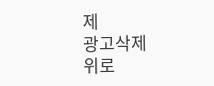제
광고삭제
위로